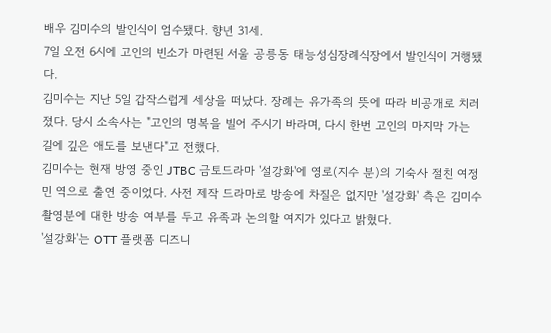배우 김미수의 발인식이 엄수됐다. 향년 31세.
7일 오전 6시에 고인의 빈소가 마련된 서울 공릉동 태능성심장례식장에서 발인식이 거행됐다.
김미수는 지난 5일 갑작스럽게 세상을 떠났다. 장례는 유가족의 뜻에 따라 비공개로 치러졌다. 당시 소속사는 "고인의 명복을 빌어 주시기 바라며, 다시 한번 고인의 마지막 가는 길에 깊은 애도를 보낸다"고 전했다.
김미수는 현재 방영 중인 JTBC 금토드라마 '설강화'에 영로(지수 분)의 기숙사 절친 여정민 역으로 출연 중이었다. 사전 제작 드라마로 방송에 차질은 없지만 '설강화' 측은 김미수 촬영분에 대한 방송 여부를 두고 유족과 논의할 여지가 있다고 밝혔다.
'설강화'는 OTT 플랫폼 디즈니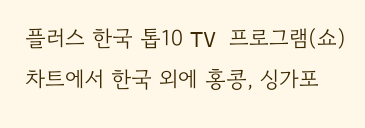플러스 한국 톱10 TV 프로그램(쇼) 차트에서 한국 외에 홍콩, 싱가포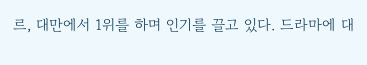르, 대만에서 1위를 하며 인기를 끌고 있다. 드라마에 대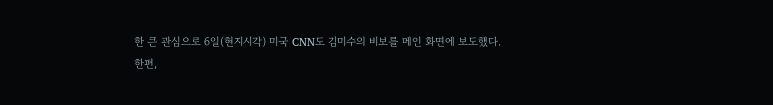한 큰 관심으로 6일(현지시각) 미국 CNN도 김미수의 비보를 메인 화면에 보도했다.
한편,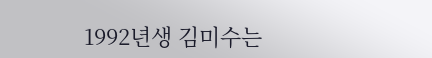1992년생 김미수는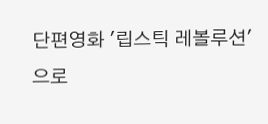단편영화 '립스틱 레볼루션'으로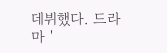데뷔했다. 드라마 '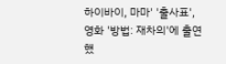하이바이, 마마' '출사표', 영화 '방법: 재차의'에 출연했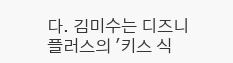다. 김미수는 디즈니플러스의 '키스 식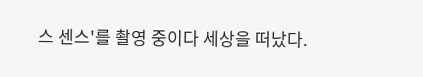스 센스'를 촬영 중이다 세상을 떠났다.